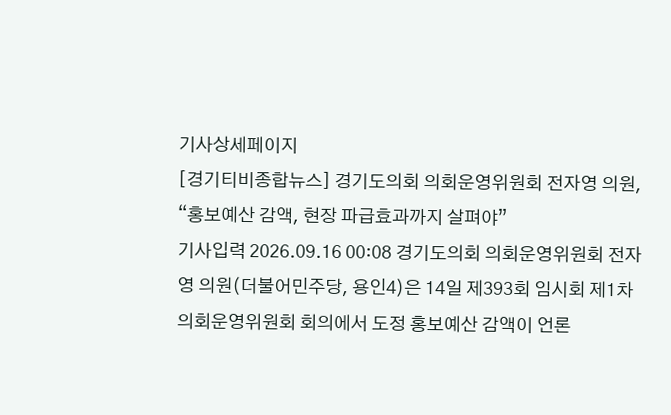기사상세페이지
[경기티비종합뉴스] 경기도의회 의회운영위원회 전자영 의원, “홍보예산 감액, 현장 파급효과까지 살펴야”
기사입력 2026.09.16 00:08 경기도의회 의회운영위원회 전자영 의원(더불어민주당, 용인4)은 14일 제393회 임시회 제1차 의회운영위원회 회의에서 도정 홍보예산 감액이 언론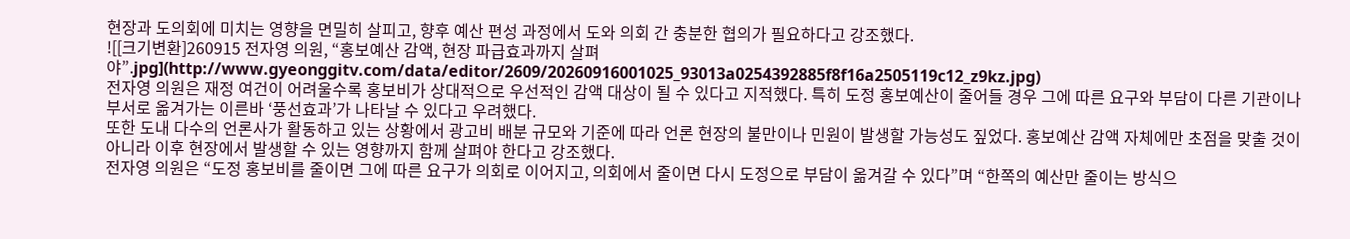현장과 도의회에 미치는 영향을 면밀히 살피고, 향후 예산 편성 과정에서 도와 의회 간 충분한 협의가 필요하다고 강조했다.
![[크기변환]260915 전자영 의원, “홍보예산 감액, 현장 파급효과까지 살펴야”.jpg](http://www.gyeonggitv.com/data/editor/2609/20260916001025_93013a0254392885f8f16a2505119c12_z9kz.jpg)
전자영 의원은 재정 여건이 어려울수록 홍보비가 상대적으로 우선적인 감액 대상이 될 수 있다고 지적했다. 특히 도정 홍보예산이 줄어들 경우 그에 따른 요구와 부담이 다른 기관이나 부서로 옮겨가는 이른바 ‘풍선효과’가 나타날 수 있다고 우려했다.
또한 도내 다수의 언론사가 활동하고 있는 상황에서 광고비 배분 규모와 기준에 따라 언론 현장의 불만이나 민원이 발생할 가능성도 짚었다. 홍보예산 감액 자체에만 초점을 맞출 것이 아니라 이후 현장에서 발생할 수 있는 영향까지 함께 살펴야 한다고 강조했다.
전자영 의원은 “도정 홍보비를 줄이면 그에 따른 요구가 의회로 이어지고, 의회에서 줄이면 다시 도정으로 부담이 옮겨갈 수 있다”며 “한쪽의 예산만 줄이는 방식으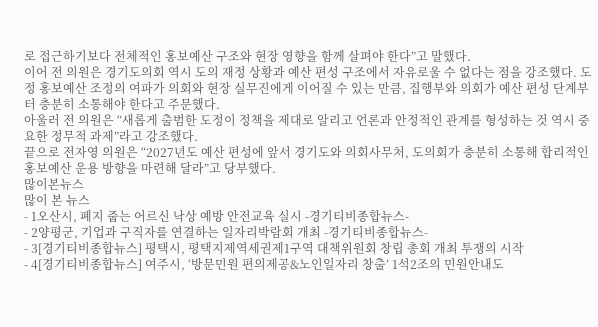로 접근하기보다 전체적인 홍보예산 구조와 현장 영향을 함께 살펴야 한다”고 말했다.
이어 전 의원은 경기도의회 역시 도의 재정 상황과 예산 편성 구조에서 자유로울 수 없다는 점을 강조했다. 도정 홍보예산 조정의 여파가 의회와 현장 실무진에게 이어질 수 있는 만큼, 집행부와 의회가 예산 편성 단계부터 충분히 소통해야 한다고 주문했다.
아울러 전 의원은 “새롭게 출범한 도정이 정책을 제대로 알리고 언론과 안정적인 관계를 형성하는 것 역시 중요한 정무적 과제”라고 강조했다.
끝으로 전자영 의원은 “2027년도 예산 편성에 앞서 경기도와 의회사무처, 도의회가 충분히 소통해 합리적인 홍보예산 운용 방향을 마련해 달라”고 당부했다.
많이본뉴스
많이 본 뉴스
- 1오산시, 폐지 줍는 어르신 낙상 예방 안전교육 실시 -경기티비종합뉴스-
- 2양평군, 기업과 구직자를 연결하는 일자리박람회 개최 -경기티비종합뉴스-
- 3[경기티비종합뉴스] 평택시, 평택지제역세권제1구역 대책위원회 창립 총회 개최 투쟁의 시작
- 4[경기티비종합뉴스] 여주시, ‘방문민원 편의제공&노인일자리 창출’ 1석2조의 민원안내도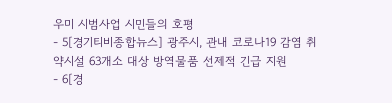우미 시범사업 시민들의 호평
- 5[경기티비종합뉴스] 광주시, 관내 코로나19 감염 취약시설 63개소 대상 방역물품 선제적 긴급 지원
- 6[경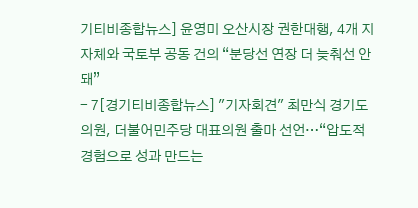기티비종합뉴스] 윤영미 오산시장 권한대행, 4개 지자체와 국토부 공동 건의 “분당선 연장 더 늦춰선 안 돼”
- 7[경기티비종합뉴스] "기자회견" 최만식 경기도의원, 더불어민주당 대표의원 출마 선언…“압도적 경험으로 성과 만드는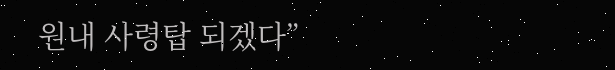원내 사령탑 되겠다”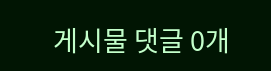게시물 댓글 0개